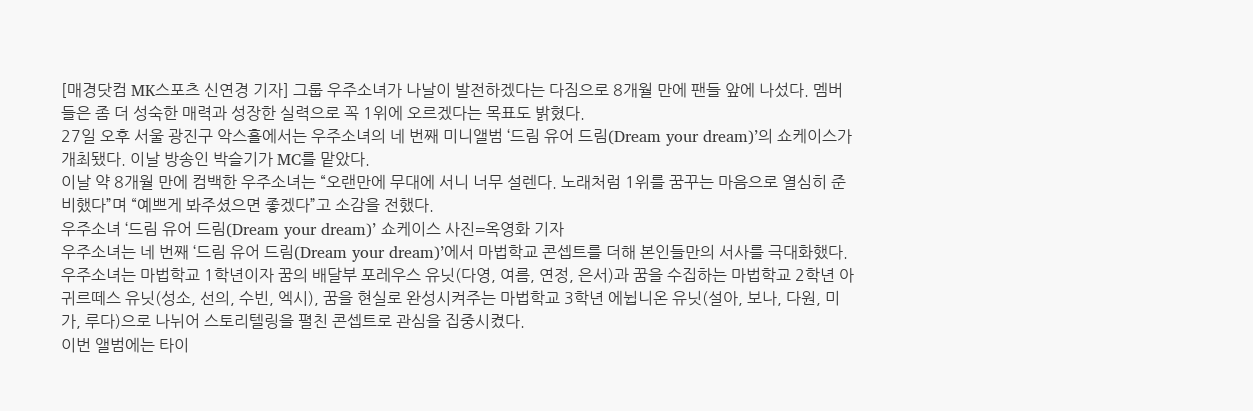[매경닷컴 MK스포츠 신연경 기자] 그룹 우주소녀가 나날이 발전하겠다는 다짐으로 8개월 만에 팬들 앞에 나섰다. 멤버들은 좀 더 성숙한 매력과 성장한 실력으로 꼭 1위에 오르겠다는 목표도 밝혔다.
27일 오후 서울 광진구 악스홀에서는 우주소녀의 네 번째 미니앨범 ‘드림 유어 드림(Dream your dream)’의 쇼케이스가 개최됐다. 이날 방송인 박슬기가 MC를 맡았다.
이날 약 8개월 만에 컴백한 우주소녀는 “오랜만에 무대에 서니 너무 설렌다. 노래처럼 1위를 꿈꾸는 마음으로 열심히 준비했다”며 “예쁘게 봐주셨으면 좋겠다”고 소감을 전했다.
우주소녀 ‘드림 유어 드림(Dream your dream)’ 쇼케이스 사진=옥영화 기자
우주소녀는 네 번째 ‘드림 유어 드림(Dream your dream)’에서 마법학교 콘셉트를 더해 본인들만의 서사를 극대화했다. 우주소녀는 마법학교 1학년이자 꿈의 배달부 포레우스 유닛(다영, 여름, 연정, 은서)과 꿈을 수집하는 마법학교 2학년 아귀르떼스 유닛(성소, 선의, 수빈, 엑시), 꿈을 현실로 완성시켜주는 마법학교 3학년 에뉩니온 유닛(설아, 보나, 다원, 미가, 루다)으로 나뉘어 스토리텔링을 펼친 콘셉트로 관심을 집중시켰다.
이번 앨범에는 타이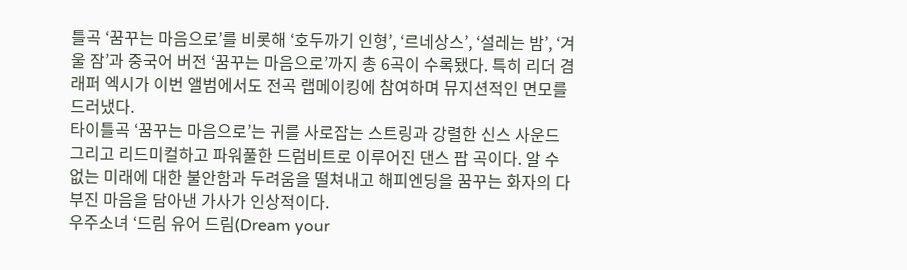틀곡 ‘꿈꾸는 마음으로’를 비롯해 ‘호두까기 인형’, ‘르네상스’, ‘설레는 밤’, ‘겨울 잠’과 중국어 버전 ‘꿈꾸는 마음으로’까지 총 6곡이 수록됐다. 특히 리더 겸 래퍼 엑시가 이번 앨범에서도 전곡 랩메이킹에 참여하며 뮤지션적인 면모를 드러냈다.
타이틀곡 ‘꿈꾸는 마음으로’는 귀를 사로잡는 스트링과 강렬한 신스 사운드 그리고 리드미컬하고 파워풀한 드럼비트로 이루어진 댄스 팝 곡이다. 알 수 없는 미래에 대한 불안함과 두려움을 떨쳐내고 해피엔딩을 꿈꾸는 화자의 다부진 마음을 담아낸 가사가 인상적이다.
우주소녀 ‘드림 유어 드림(Dream your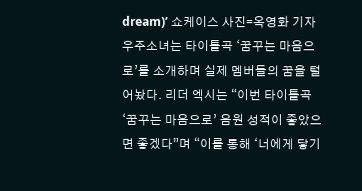dream)’ 쇼케이스 사진=옥영화 기자
우주소녀는 타이틀곡 ‘꿈꾸는 마음으로’를 소개하며 실제 멤버들의 꿈을 털어놨다. 리더 엑시는 “이번 타이틀곡 ‘꿈꾸는 마음으로’ 음원 성적이 좋았으면 좋겠다”며 “이를 통해 ‘너에게 닿기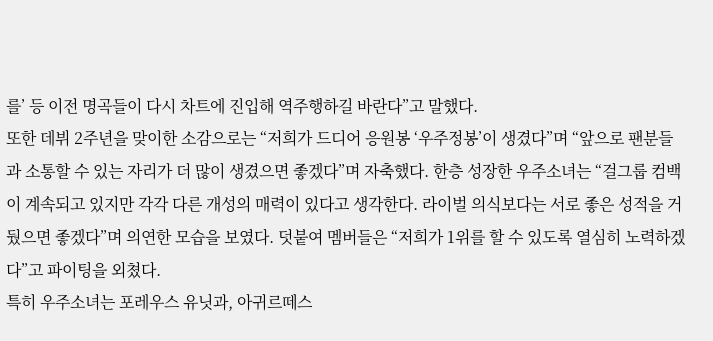를’ 등 이전 명곡들이 다시 차트에 진입해 역주행하길 바란다”고 말했다.
또한 데뷔 2주년을 맞이한 소감으로는 “저희가 드디어 응원봉 ‘우주정봉’이 생겼다”며 “앞으로 팬분들과 소통할 수 있는 자리가 더 많이 생겼으면 좋겠다”며 자축했다. 한층 성장한 우주소녀는 “걸그룹 컴백이 계속되고 있지만 각각 다른 개성의 매력이 있다고 생각한다. 라이벌 의식보다는 서로 좋은 성적을 거뒀으면 좋겠다”며 의연한 모습을 보였다. 덧붙여 멤버들은 “저희가 1위를 할 수 있도록 열심히 노력하겠다”고 파이팅을 외쳤다.
특히 우주소녀는 포레우스 유닛과, 아귀르떼스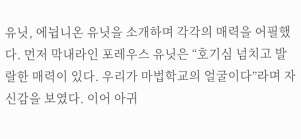유닛, 에뉩니온 유닛을 소개하며 각각의 매력을 어필했다. 먼저 막내라인 포레우스 유닛은 “호기심 넘치고 발랄한 매력이 있다. 우리가 마법학교의 얼굴이다”라며 자신감을 보였다. 이어 아귀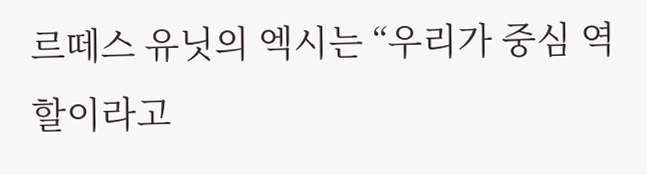르떼스 유닛의 엑시는 “우리가 중심 역할이라고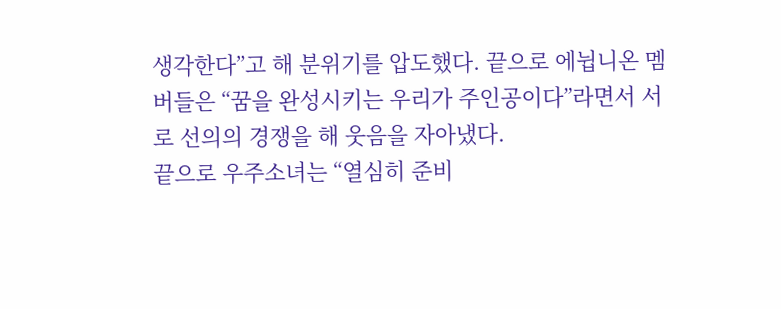생각한다”고 해 분위기를 압도했다. 끝으로 에뉩니온 멤버들은 “꿈을 완성시키는 우리가 주인공이다”라면서 서로 선의의 경쟁을 해 웃음을 자아냈다.
끝으로 우주소녀는 “열심히 준비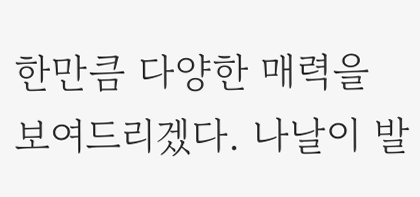한만큼 다양한 매력을 보여드리겠다. 나날이 발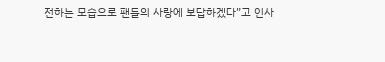전하는 모습으로 팬들의 사랑에 보답하겠다”고 인사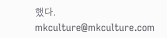했다. mkculture@mkculture.com